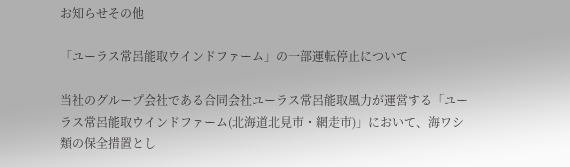お知らせその他

「ユーラス常呂能取ウインドファーム」の一部運転停止について

当社のグループ会社である合同会社ユーラス常呂能取風力が運営する「ユーラス常呂能取ウインドファーム(北海道北見市・網走市)」において、海ワシ類の保全措置とし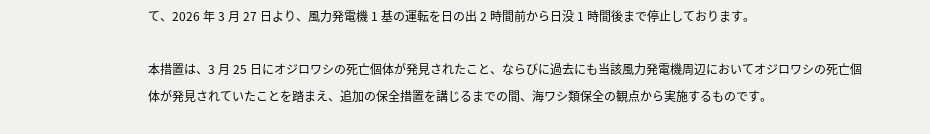て、2026 年 3 月 27 日より、風力発電機 1 基の運転を日の出 2 時間前から日没 1 時間後まで停止しております。

本措置は、3 月 25 日にオジロワシの死亡個体が発見されたこと、ならびに過去にも当該風力発電機周辺においてオジロワシの死亡個体が発見されていたことを踏まえ、追加の保全措置を講じるまでの間、海ワシ類保全の観点から実施するものです。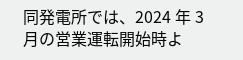同発電所では、2024 年 3 月の営業運転開始時よ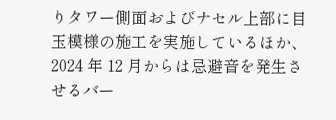りタワー側面およびナセル上部に目玉模様の施工を実施しているほか、2024 年 12 月からは忌避音を発生させるバー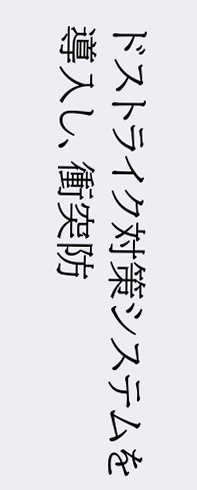ドストライク対策システムを導入し、衝突防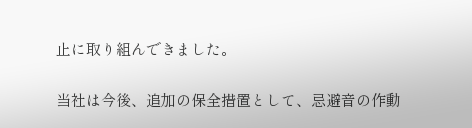止に取り組んできました。

当社は今後、追加の保全措置として、忌避音の作動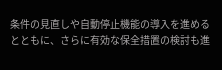条件の見直しや自動停止機能の導入を進めるとともに、さらに有効な保全措置の検討も進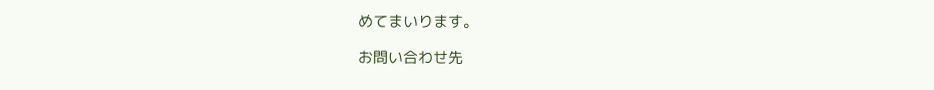めてまいります。

お問い合わせ先